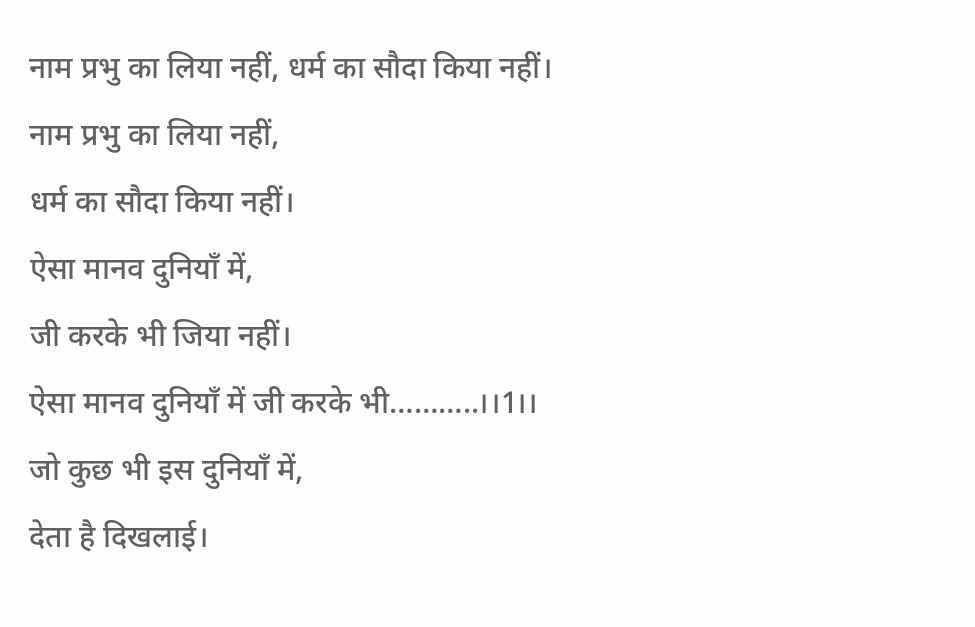नाम प्रभु का लिया नहीं, धर्म का सौदा किया नहीं।
नाम प्रभु का लिया नहीं,
धर्म का सौदा किया नहीं।
ऐसा मानव दुनियाँ में,
जी करके भी जिया नहीं।
ऐसा मानव दुनियाँ में जी करके भी………..।।1।।
जो कुछ भी इस दुनियाँ में,
देता है दिखलाई।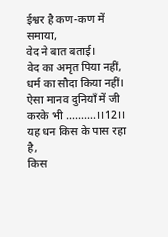ईश्वर है कण-कण में समाया,
वेद ने बात बताई।
वेद का अमृत पिया नहीं,
धर्म का सौदा किया नहीं।
ऐसा मानव दुनियाँ में जी करके भी ……….।।12।।
यह धन किस के पास रहा है,
किस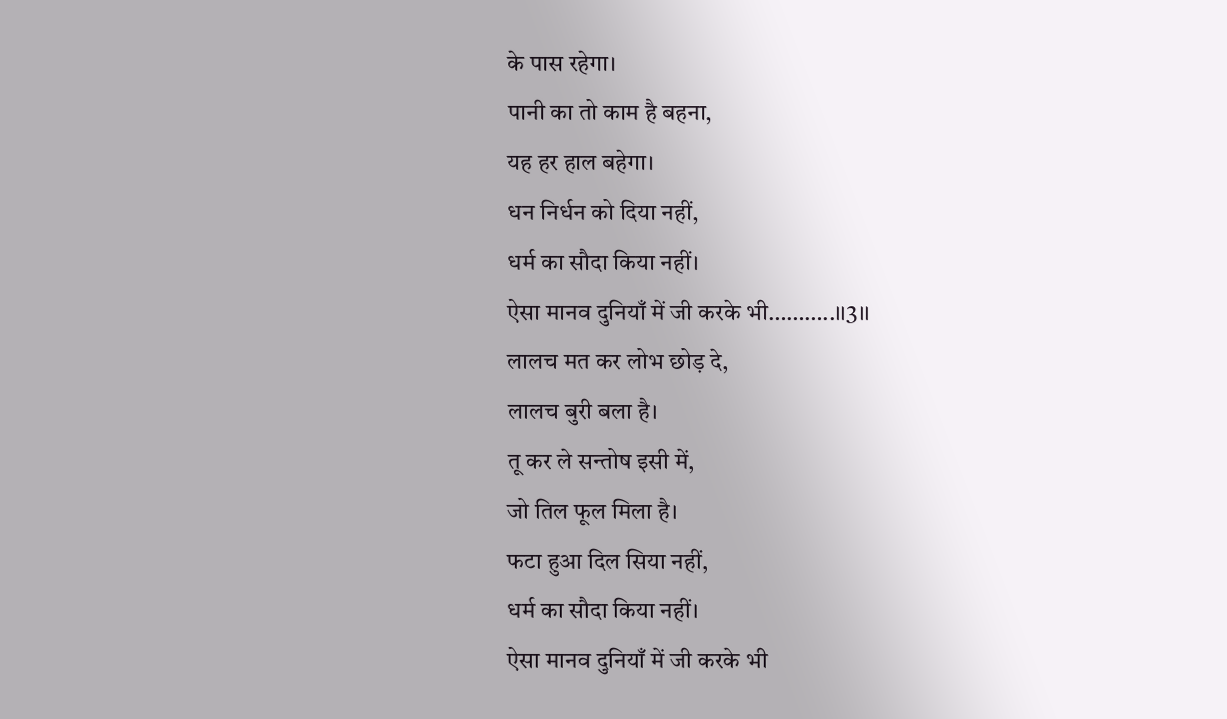के पास रहेगा।
पानी का तो काम है बहना,
यह हर हाल बहेगा।
धन निर्धन को दिया नहीं,
धर्म का सौदा किया नहीं।
ऐसा मानव दुनियाँ में जी करके भी………..।।3।।
लालच मत कर लोभ छोड़ दे,
लालच बुरी बला है।
तू कर ले सन्तोष इसी में,
जो तिल फूल मिला है।
फटा हुआ दिल सिया नहीं,
धर्म का सौदा किया नहीं।
ऐसा मानव दुनियाँ में जी करके भी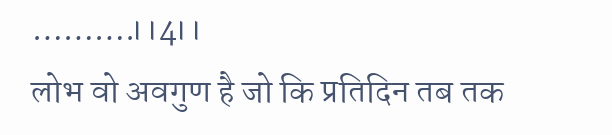……….।।4।।
लोभ वो अवगुण है जो कि प्रतिदिन तब तक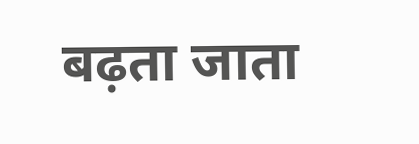बढ़ता जाता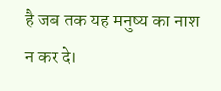है जब तक यह मनुष्य का नाश न कर दे।